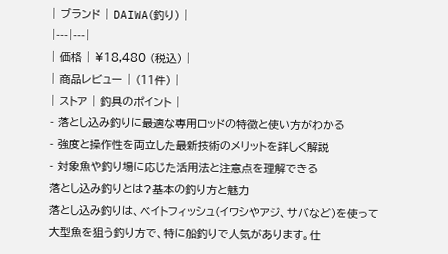| ブランド | DAIWA(釣り) |
|---|---|
| 価格 | ¥18,480 (税込) |
| 商品レビュー | (11件) |
| ストア | 釣具のポイント |
- 落とし込み釣りに最適な専用ロッドの特徴と使い方がわかる
- 強度と操作性を両立した最新技術のメリットを詳しく解説
- 対象魚や釣り場に応じた活用法と注意点を理解できる
落とし込み釣りとは?基本の釣り方と魅力
落とし込み釣りは、ベイトフィッシュ(イワシやアジ、サバなど)を使って大型魚を狙う釣り方で、特に船釣りで人気があります。仕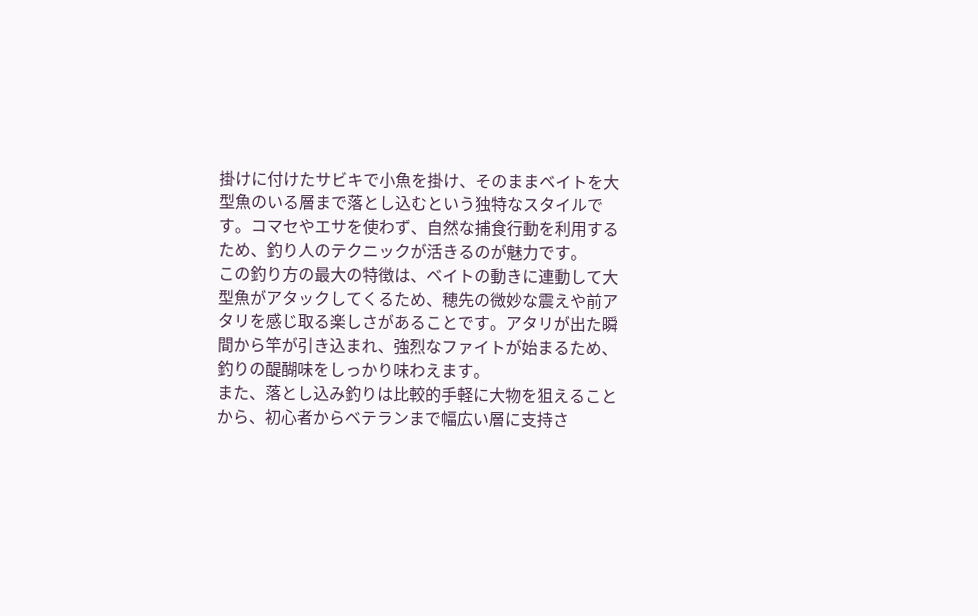掛けに付けたサビキで小魚を掛け、そのままベイトを大型魚のいる層まで落とし込むという独特なスタイルです。コマセやエサを使わず、自然な捕食行動を利用するため、釣り人のテクニックが活きるのが魅力です。
この釣り方の最大の特徴は、ベイトの動きに連動して大型魚がアタックしてくるため、穂先の微妙な震えや前アタリを感じ取る楽しさがあることです。アタリが出た瞬間から竿が引き込まれ、強烈なファイトが始まるため、釣りの醍醐味をしっかり味わえます。
また、落とし込み釣りは比較的手軽に大物を狙えることから、初心者からベテランまで幅広い層に支持さ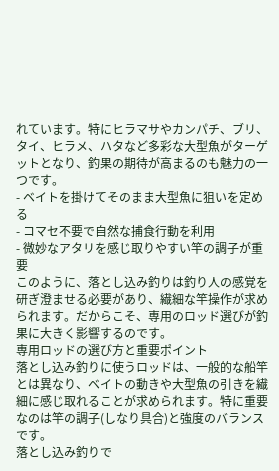れています。特にヒラマサやカンパチ、ブリ、タイ、ヒラメ、ハタなど多彩な大型魚がターゲットとなり、釣果の期待が高まるのも魅力の一つです。
- ベイトを掛けてそのまま大型魚に狙いを定める
- コマセ不要で自然な捕食行動を利用
- 微妙なアタリを感じ取りやすい竿の調子が重要
このように、落とし込み釣りは釣り人の感覚を研ぎ澄ませる必要があり、繊細な竿操作が求められます。だからこそ、専用のロッド選びが釣果に大きく影響するのです。
専用ロッドの選び方と重要ポイント
落とし込み釣りに使うロッドは、一般的な船竿とは異なり、ベイトの動きや大型魚の引きを繊細に感じ取れることが求められます。特に重要なのは竿の調子(しなり具合)と強度のバランスです。
落とし込み釣りで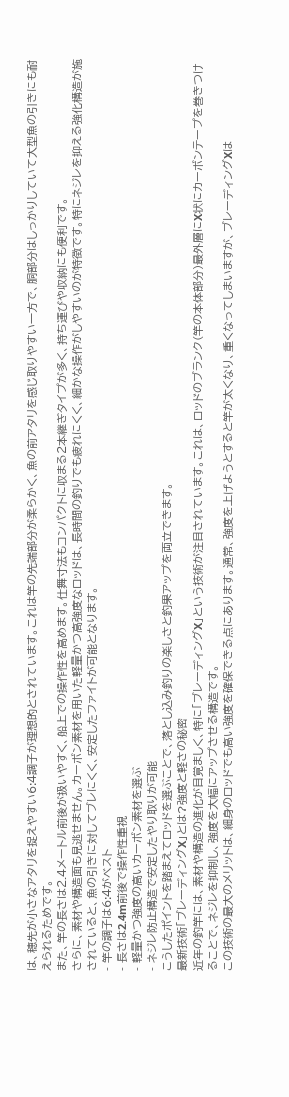は、穂先が小さなアタリを捉えやすい6:4調子が理想的とされています。これは竿の先端部分が柔らかく、魚の前アタリを感じ取りやすい一方で、胴部分はしっかりしていて大型魚の引きにも耐えられるためです。
また、竿の長さは2.4メートル前後が扱いやすく、船上での操作性を高めます。仕舞寸法もコンパクトに収まる2本継ぎタイプが多く、持ち運びや収納にも便利です。
さらに、素材や構造面も見逃せません。カーボン素材を用いた軽量かつ高強度なロッドは、長時間の釣りでも疲れにくく、細かな操作がしやすいのが特徴です。特にネジレを抑える強化構造が施されていると、魚の引きに対してブレにくく、安定したファイトが可能となります。
- 竿の調子は6:4がベスト
- 長さは2.4m前後で操作性重視
- 軽量かつ強度の高いカーボン素材を選ぶ
- ネジレ防止構造で安定したやり取りが可能
こうしたポイントを踏まえてロッドを選ぶことで、落とし込み釣りの楽しさと釣果アップを両立できます。
最新技術「ブレーディングX」とは?強度と軽さの秘密
近年の釣竿には、素材や構造の進化が目覚ましく、特に「ブレーディングX」という技術が注目されています。これは、ロッドのブランク(竿の本体部分)最外層にX状にカーボンテープを巻きつけることで、ネジレを抑制し、強度を大幅にアップさせる構造です。
この技術の最大のメリットは、細身のロッドでも高い強度を確保できる点にあります。通常、強度を上げようとすると竿が太くなり、重くなってしまいますが、ブレーディングXは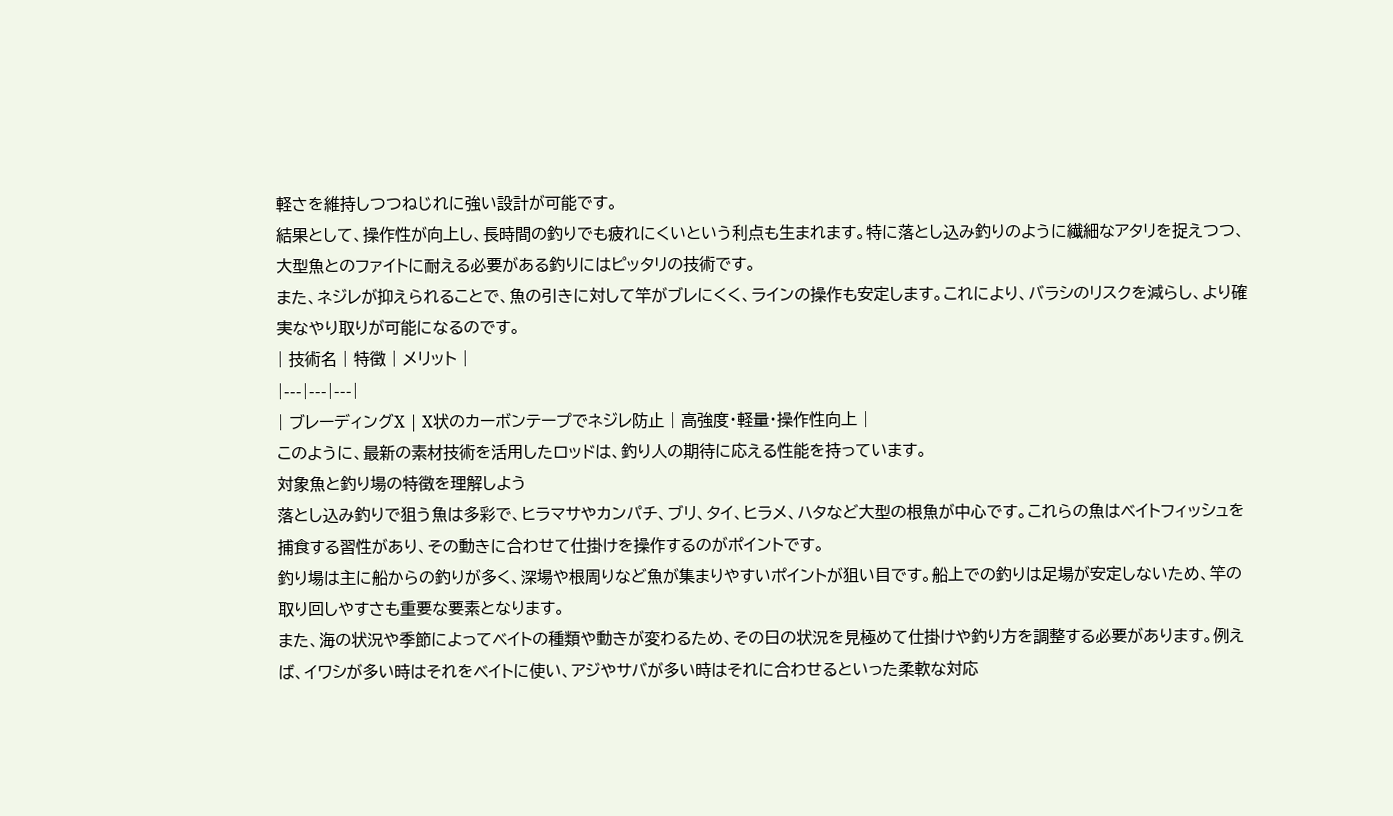軽さを維持しつつねじれに強い設計が可能です。
結果として、操作性が向上し、長時間の釣りでも疲れにくいという利点も生まれます。特に落とし込み釣りのように繊細なアタリを捉えつつ、大型魚とのファイトに耐える必要がある釣りにはピッタリの技術です。
また、ネジレが抑えられることで、魚の引きに対して竿がブレにくく、ラインの操作も安定します。これにより、バラシのリスクを減らし、より確実なやり取りが可能になるのです。
| 技術名 | 特徴 | メリット |
|---|---|---|
| ブレーディングX | X状のカーボンテープでネジレ防止 | 高強度・軽量・操作性向上 |
このように、最新の素材技術を活用したロッドは、釣り人の期待に応える性能を持っています。
対象魚と釣り場の特徴を理解しよう
落とし込み釣りで狙う魚は多彩で、ヒラマサやカンパチ、ブリ、タイ、ヒラメ、ハタなど大型の根魚が中心です。これらの魚はベイトフィッシュを捕食する習性があり、その動きに合わせて仕掛けを操作するのがポイントです。
釣り場は主に船からの釣りが多く、深場や根周りなど魚が集まりやすいポイントが狙い目です。船上での釣りは足場が安定しないため、竿の取り回しやすさも重要な要素となります。
また、海の状況や季節によってベイトの種類や動きが変わるため、その日の状況を見極めて仕掛けや釣り方を調整する必要があります。例えば、イワシが多い時はそれをベイトに使い、アジやサバが多い時はそれに合わせるといった柔軟な対応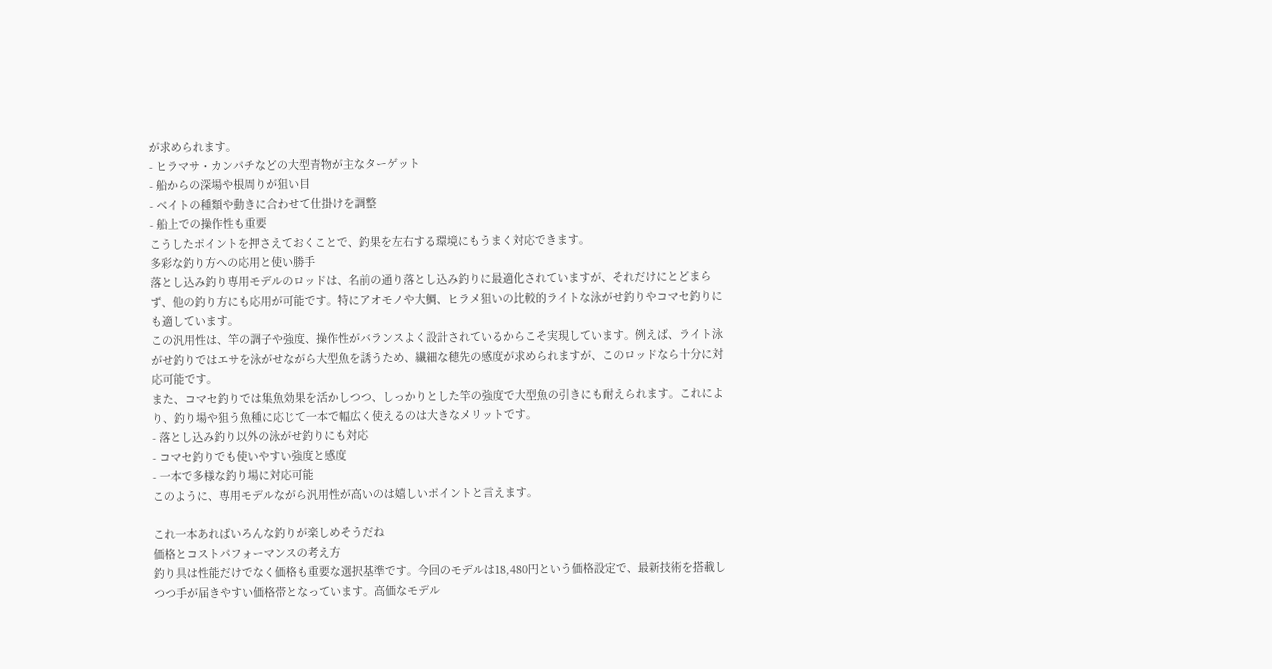が求められます。
- ヒラマサ・カンパチなどの大型青物が主なターゲット
- 船からの深場や根周りが狙い目
- ベイトの種類や動きに合わせて仕掛けを調整
- 船上での操作性も重要
こうしたポイントを押さえておくことで、釣果を左右する環境にもうまく対応できます。
多彩な釣り方への応用と使い勝手
落とし込み釣り専用モデルのロッドは、名前の通り落とし込み釣りに最適化されていますが、それだけにとどまらず、他の釣り方にも応用が可能です。特にアオモノや大鯛、ヒラメ狙いの比較的ライトな泳がせ釣りやコマセ釣りにも適しています。
この汎用性は、竿の調子や強度、操作性がバランスよく設計されているからこそ実現しています。例えば、ライト泳がせ釣りではエサを泳がせながら大型魚を誘うため、繊細な穂先の感度が求められますが、このロッドなら十分に対応可能です。
また、コマセ釣りでは集魚効果を活かしつつ、しっかりとした竿の強度で大型魚の引きにも耐えられます。これにより、釣り場や狙う魚種に応じて一本で幅広く使えるのは大きなメリットです。
- 落とし込み釣り以外の泳がせ釣りにも対応
- コマセ釣りでも使いやすい強度と感度
- 一本で多様な釣り場に対応可能
このように、専用モデルながら汎用性が高いのは嬉しいポイントと言えます。

これ一本あればいろんな釣りが楽しめそうだね
価格とコストパフォーマンスの考え方
釣り具は性能だけでなく価格も重要な選択基準です。今回のモデルは18,480円という価格設定で、最新技術を搭載しつつ手が届きやすい価格帯となっています。高価なモデル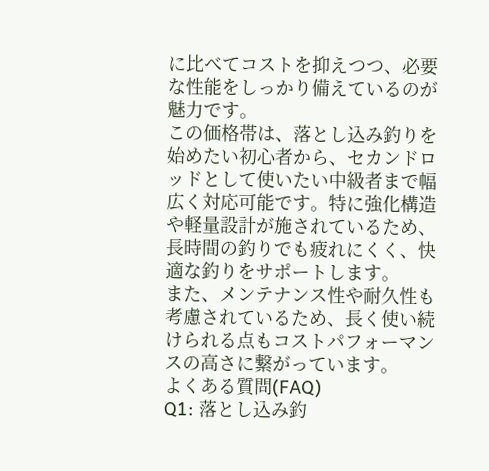に比べてコストを抑えつつ、必要な性能をしっかり備えているのが魅力です。
この価格帯は、落とし込み釣りを始めたい初心者から、セカンドロッドとして使いたい中級者まで幅広く対応可能です。特に強化構造や軽量設計が施されているため、長時間の釣りでも疲れにくく、快適な釣りをサポートします。
また、メンテナンス性や耐久性も考慮されているため、長く使い続けられる点もコストパフォーマンスの高さに繋がっています。
よくある質問(FAQ)
Q1: 落とし込み釣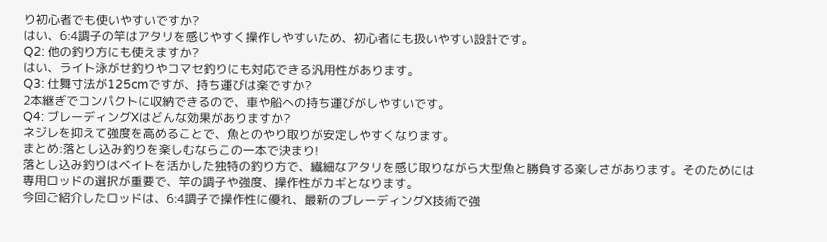り初心者でも使いやすいですか?
はい、6:4調子の竿はアタリを感じやすく操作しやすいため、初心者にも扱いやすい設計です。
Q2: 他の釣り方にも使えますか?
はい、ライト泳がせ釣りやコマセ釣りにも対応できる汎用性があります。
Q3: 仕舞寸法が125cmですが、持ち運びは楽ですか?
2本継ぎでコンパクトに収納できるので、車や船への持ち運びがしやすいです。
Q4: ブレーディングXはどんな効果がありますか?
ネジレを抑えて強度を高めることで、魚とのやり取りが安定しやすくなります。
まとめ:落とし込み釣りを楽しむならこの一本で決まり!
落とし込み釣りはベイトを活かした独特の釣り方で、繊細なアタリを感じ取りながら大型魚と勝負する楽しさがあります。そのためには専用ロッドの選択が重要で、竿の調子や強度、操作性がカギとなります。
今回ご紹介したロッドは、6:4調子で操作性に優れ、最新のブレーディングX技術で強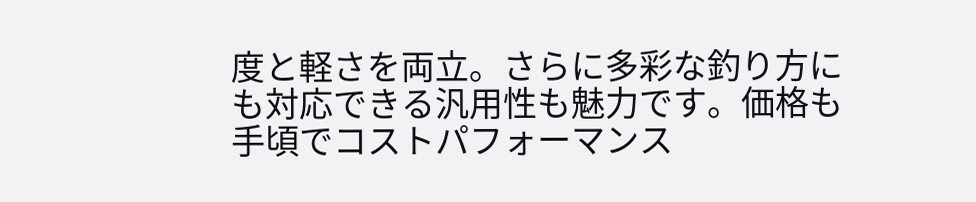度と軽さを両立。さらに多彩な釣り方にも対応できる汎用性も魅力です。価格も手頃でコストパフォーマンス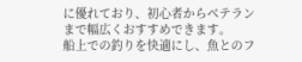に優れており、初心者からベテランまで幅広くおすすめできます。
船上での釣りを快適にし、魚とのフ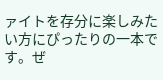ァイトを存分に楽しみたい方にぴったりの一本です。ぜ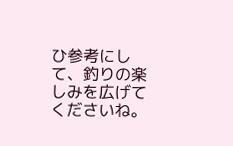ひ参考にして、釣りの楽しみを広げてくださいね。